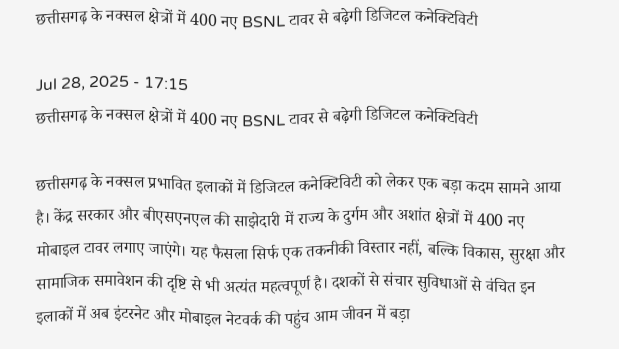छत्तीसगढ़ के नक्सल क्षेत्रों में 400 नए BSNL टावर से बढ़ेगी डिजिटल कनेक्टिविटी

Jul 28, 2025 - 17:15
छत्तीसगढ़ के नक्सल क्षेत्रों में 400 नए BSNL टावर से बढ़ेगी डिजिटल कनेक्टिविटी

छत्तीसगढ़ के नक्सल प्रभावित इलाकों में डिजिटल कनेक्टिविटी को लेकर एक बड़ा कदम सामने आया है। केंद्र सरकार और बीएसएनएल की साझेदारी में राज्य के दुर्गम और अशांत क्षेत्रों में 400 नए मोबाइल टावर लगाए जाएंगे। यह फैसला सिर्फ एक तकनीकी विस्तार नहीं, बल्कि विकास, सुरक्षा और सामाजिक समावेशन की दृष्टि से भी अत्यंत महत्वपूर्ण है। दशकों से संचार सुविधाओं से वंचित इन इलाकों में अब इंटरनेट और मोबाइल नेटवर्क की पहुंच आम जीवन में बड़ा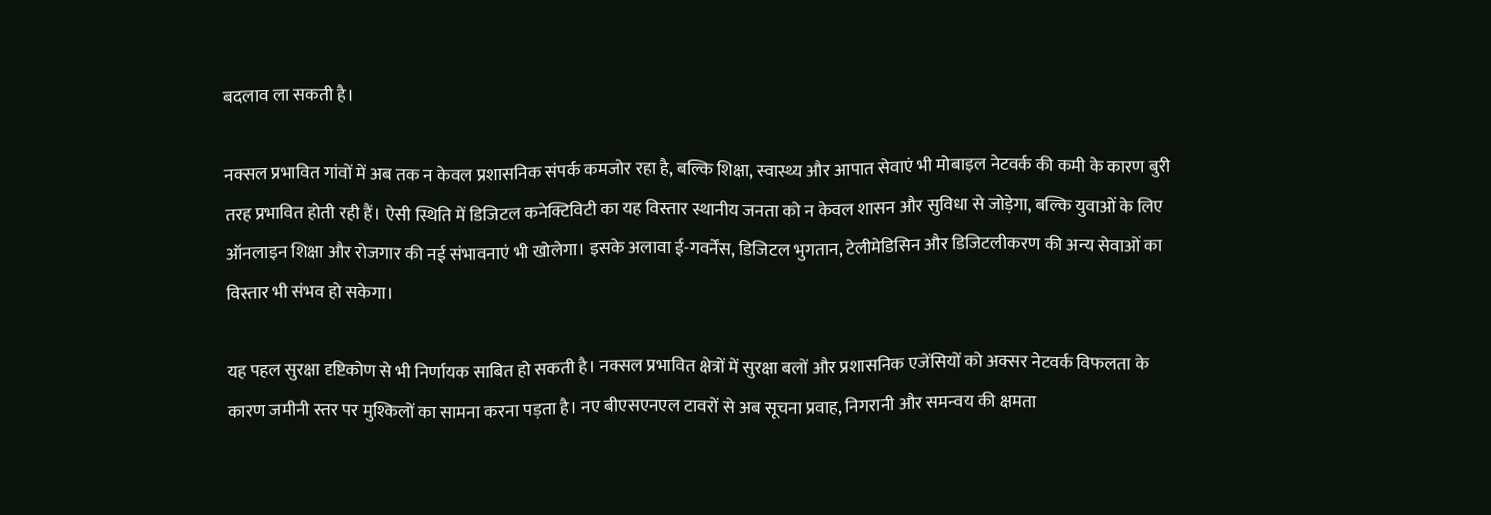बदलाव ला सकती है।

नक्सल प्रभावित गांवों में अब तक न केवल प्रशासनिक संपर्क कमजोर रहा है, बल्कि शिक्षा, स्वास्थ्य और आपात सेवाएं भी मोबाइल नेटवर्क की कमी के कारण बुरी तरह प्रभावित होती रही हैं। ऐसी स्थिति में डिजिटल कनेक्टिविटी का यह विस्तार स्थानीय जनता को न केवल शासन और सुविधा से जोड़ेगा, बल्कि युवाओं के लिए ऑनलाइन शिक्षा और रोजगार की नई संभावनाएं भी खोलेगा। इसके अलावा ई-गवर्नेंस, डिजिटल भुगतान, टेलीमेडिसिन और डिजिटलीकरण की अन्य सेवाओं का विस्तार भी संभव हो सकेगा।

यह पहल सुरक्षा दृष्टिकोण से भी निर्णायक साबित हो सकती है। नक्सल प्रभावित क्षेत्रों में सुरक्षा बलों और प्रशासनिक एजेंसियों को अक्सर नेटवर्क विफलता के कारण जमीनी स्तर पर मुश्किलों का सामना करना पड़ता है। नए बीएसएनएल टावरों से अब सूचना प्रवाह, निगरानी और समन्वय की क्षमता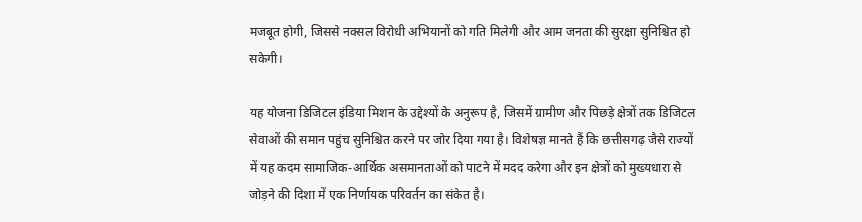मजबूत होगी, जिससे नक्सल विरोधी अभियानों को गति मिलेगी और आम जनता की सुरक्षा सुनिश्चित हो सकेगी।

यह योजना डिजिटल इंडिया मिशन के उद्देश्यों के अनुरूप है, जिसमें ग्रामीण और पिछड़े क्षेत्रों तक डिजिटल सेवाओं की समान पहुंच सुनिश्चित करने पर जोर दिया गया है। विशेषज्ञ मानते हैं कि छत्तीसगढ़ जैसे राज्यों में यह कदम सामाजिक-आर्थिक असमानताओं को पाटने में मदद करेगा और इन क्षेत्रों को मुख्यधारा से जोड़ने की दिशा में एक निर्णायक परिवर्तन का संकेत है।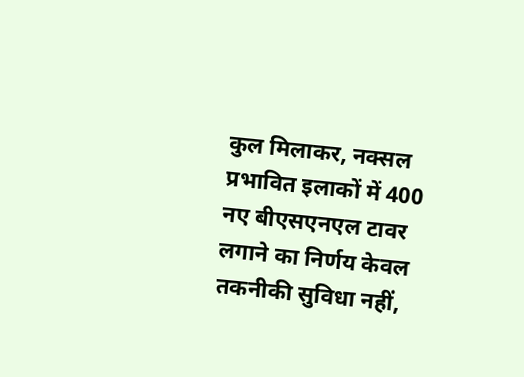कुल मिलाकर, नक्सल प्रभावित इलाकों में 400 नए बीएसएनएल टावर लगाने का निर्णय केवल तकनीकी सुविधा नहीं,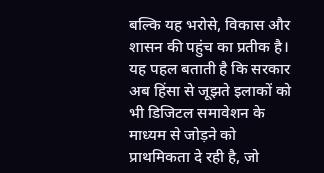बल्कि यह भरोसे, विकास और शासन की पहुंच का प्रतीक है। यह पहल बताती है कि सरकार अब हिंसा से जूझते इलाकों को भी डिजिटल समावेशन के माध्यम से जोड़ने को प्राथमिकता दे रही है, जो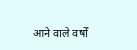आने वाले वर्षों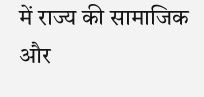में राज्य की सामाजिक और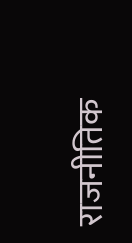राजनीतिक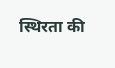स्थिरता की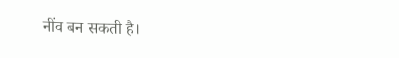नींव बन सकती है।